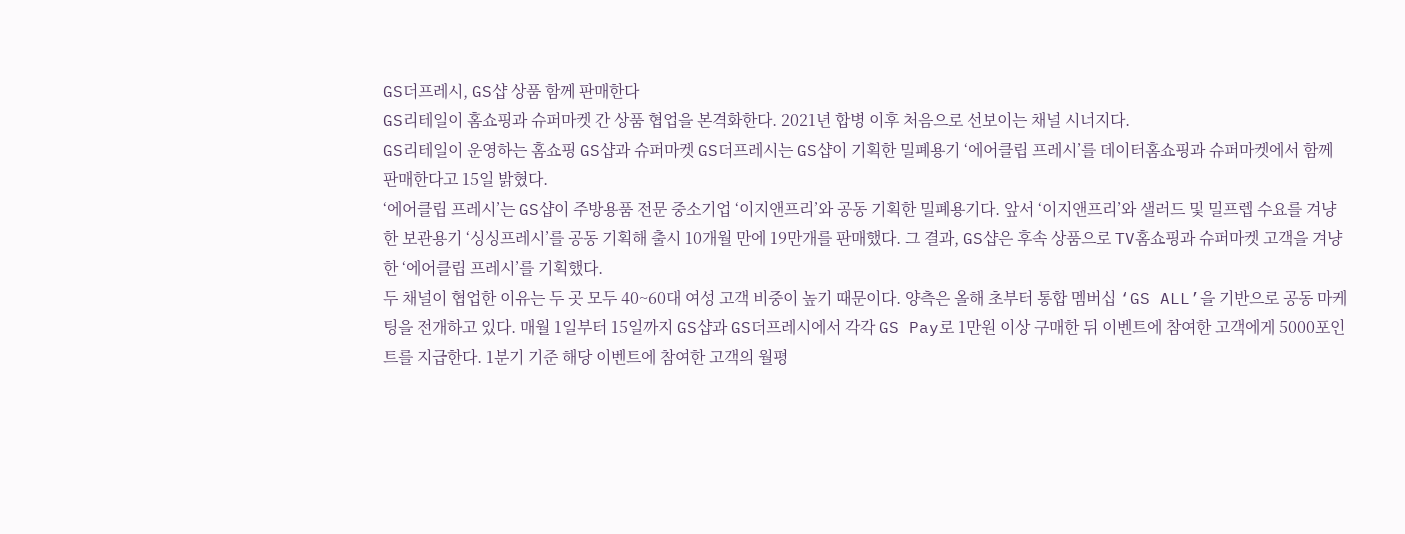GS더프레시, GS샵 상품 함께 판매한다
GS리테일이 홈쇼핑과 슈퍼마켓 간 상품 협업을 본격화한다. 2021년 합병 이후 처음으로 선보이는 채널 시너지다.
GS리테일이 운영하는 홈쇼핑 GS샵과 슈퍼마켓 GS더프레시는 GS샵이 기획한 밀폐용기 ‘에어클립 프레시’를 데이터홈쇼핑과 슈퍼마켓에서 함께 판매한다고 15일 밝혔다.
‘에어클립 프레시’는 GS샵이 주방용품 전문 중소기업 ‘이지앤프리’와 공동 기획한 밀폐용기다. 앞서 ‘이지앤프리’와 샐러드 및 밀프렙 수요를 겨냥한 보관용기 ‘싱싱프레시’를 공동 기획해 출시 10개월 만에 19만개를 판매했다. 그 결과, GS샵은 후속 상품으로 TV홈쇼핑과 슈퍼마켓 고객을 겨냥한 ‘에어클립 프레시’를 기획했다.
두 채널이 협업한 이유는 두 곳 모두 40~60대 여성 고객 비중이 높기 때문이다. 양측은 올해 초부터 통합 멤버십 ‘GS ALL’을 기반으로 공동 마케팅을 전개하고 있다. 매월 1일부터 15일까지 GS샵과 GS더프레시에서 각각 GS Pay로 1만원 이상 구매한 뒤 이벤트에 참여한 고객에게 5000포인트를 지급한다. 1분기 기준 해당 이벤트에 참여한 고객의 월평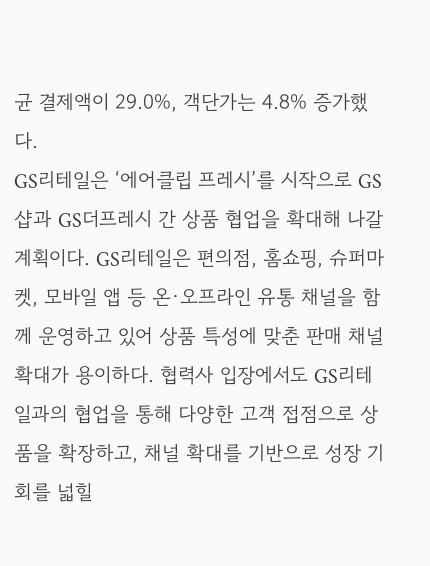균 결제액이 29.0%, 객단가는 4.8% 증가했다.
GS리테일은 ‘에어클립 프레시’를 시작으로 GS샵과 GS더프레시 간 상품 협업을 확대해 나갈 계획이다. GS리테일은 편의점, 홈쇼핑, 슈퍼마켓, 모바일 앱 등 온·오프라인 유통 채널을 함께 운영하고 있어 상품 특성에 맞춘 판매 채널 확대가 용이하다. 협력사 입장에서도 GS리테일과의 협업을 통해 다양한 고객 접점으로 상품을 확장하고, 채널 확대를 기반으로 성장 기회를 넓힐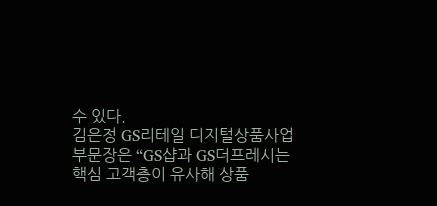수 있다.
김은정 GS리테일 디지털상품사업부문장은 “GS샵과 GS더프레시는 핵심 고객층이 유사해 상품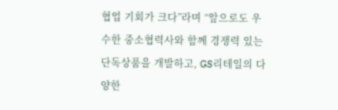협업 기회가 크다”라며 “앞으로도 우수한 중소협력사와 함께 경쟁력 있는 단독상품을 개발하고, GS리테일의 다양한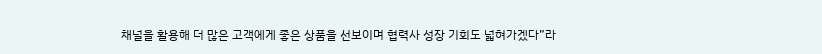채널을 활용해 더 많은 고객에게 좋은 상품을 선보이며 협력사 성장 기회도 넓혀가겠다”라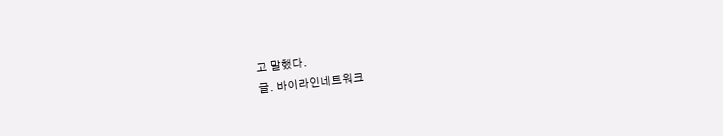고 말했다.
글. 바이라인네트워크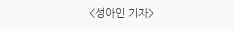<성아인 기자>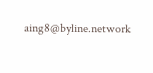aing8@byline.network